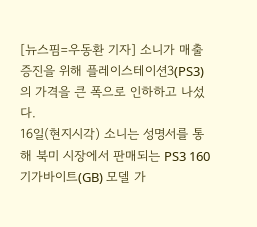[뉴스핌=우동환 기자] 소니가 매출 증진을 위해 플레이스테이션3(PS3)의 가격을 큰 폭으로 인하하고 나섰다.
16일(현지시각) 소니는 성명서를 통해 북미 시장에서 판매되는 PS3 160기가바이트(GB) 모델 가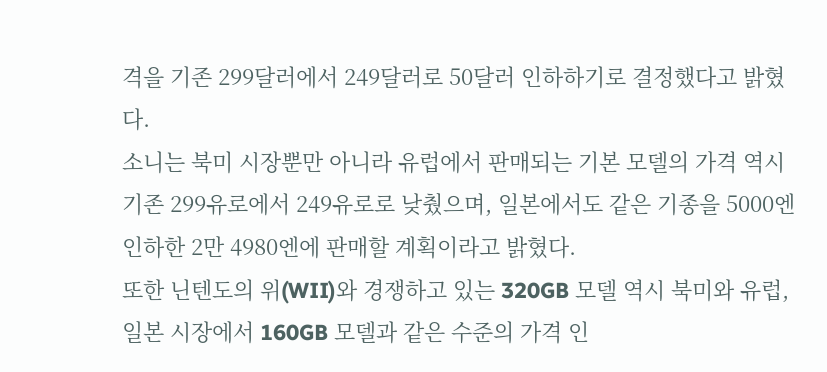격을 기존 299달러에서 249달러로 50달러 인하하기로 결정했다고 밝혔다.
소니는 북미 시장뿐만 아니라 유럽에서 판매되는 기본 모델의 가격 역시 기존 299유로에서 249유로로 낮췄으며, 일본에서도 같은 기종을 5000엔 인하한 2만 4980엔에 판매할 계획이라고 밝혔다.
또한 닌텐도의 위(WII)와 경쟁하고 있는 320GB 모델 역시 북미와 유럽, 일본 시장에서 160GB 모델과 같은 수준의 가격 인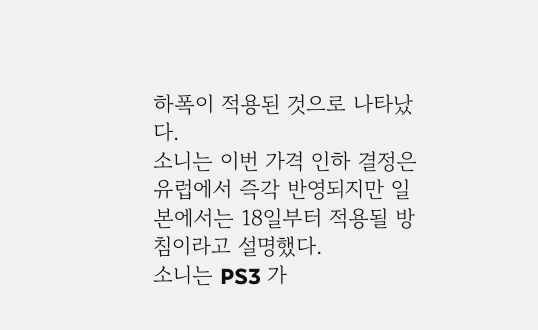하폭이 적용된 것으로 나타났다.
소니는 이번 가격 인하 결정은 유럽에서 즉각 반영되지만 일본에서는 18일부터 적용될 방침이라고 설명했다.
소니는 PS3 가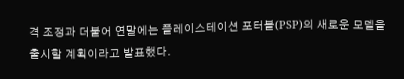격 조정과 더불어 연말에는 플레이스테이션 포터블(PSP)의 새로운 모델을 출시할 계획이라고 발표했다.